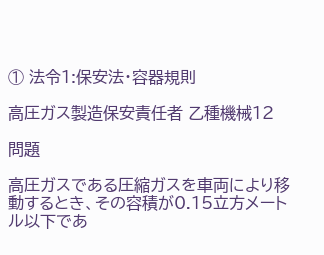① 法令1:保安法・容器規則

高圧ガス製造保安責任者 乙種機械12

問題

高圧ガスである圧縮ガスを車両により移動するとき、その容積が0.15立方メートル以下であ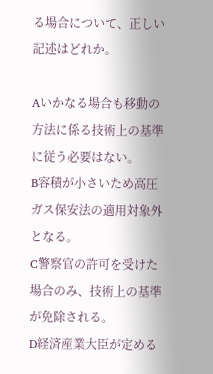る場合について、正しい記述はどれか。

Aいかなる場合も移動の方法に係る技術上の基準に従う必要はない。
B容積が小さいため高圧ガス保安法の適用対象外となる。
C警察官の許可を受けた場合のみ、技術上の基準が免除される。
D経済産業大臣が定める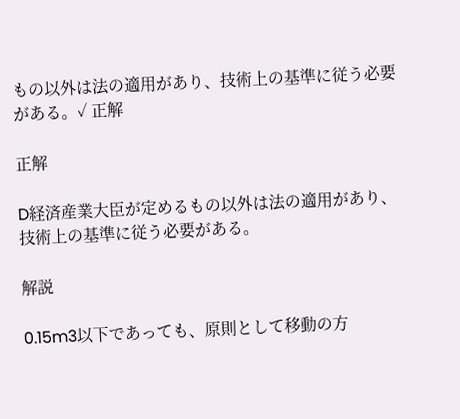もの以外は法の適用があり、技術上の基準に従う必要がある。✓ 正解

正解

D経済産業大臣が定めるもの以外は法の適用があり、技術上の基準に従う必要がある。

解説

0.15m3以下であっても、原則として移動の方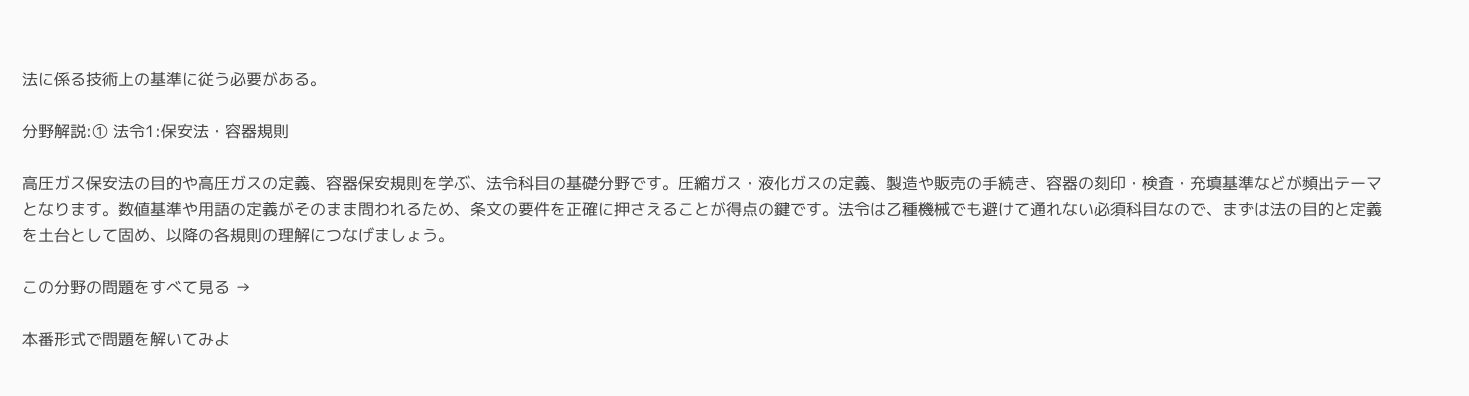法に係る技術上の基準に従う必要がある。

分野解説:① 法令1:保安法・容器規則

高圧ガス保安法の目的や高圧ガスの定義、容器保安規則を学ぶ、法令科目の基礎分野です。圧縮ガス・液化ガスの定義、製造や販売の手続き、容器の刻印・検査・充填基準などが頻出テーマとなります。数値基準や用語の定義がそのまま問われるため、条文の要件を正確に押さえることが得点の鍵です。法令は乙種機械でも避けて通れない必須科目なので、まずは法の目的と定義を土台として固め、以降の各規則の理解につなげましょう。

この分野の問題をすべて見る →

本番形式で問題を解いてみよ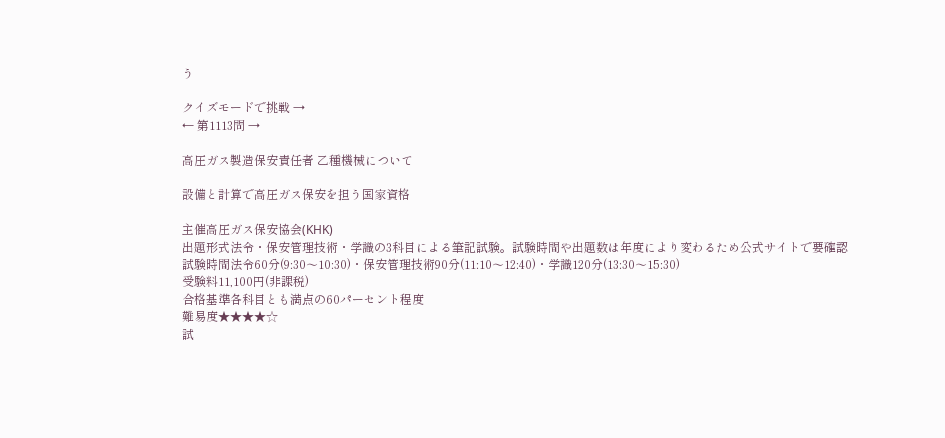う

クイズモードで挑戦 →
← 第1113問 →

高圧ガス製造保安責任者 乙種機械について

設備と計算で高圧ガス保安を担う国家資格

主催高圧ガス保安協会(KHK)
出題形式法令・保安管理技術・学識の3科目による筆記試験。試験時間や出題数は年度により変わるため公式サイトで要確認
試験時間法令60分(9:30〜10:30)・保安管理技術90分(11:10〜12:40)・学識120分(13:30〜15:30)
受験料11,100円(非課税)
合格基準各科目とも満点の60パーセント程度
難易度★★★★☆
試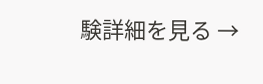験詳細を見る →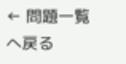← 問題一覧へ戻る